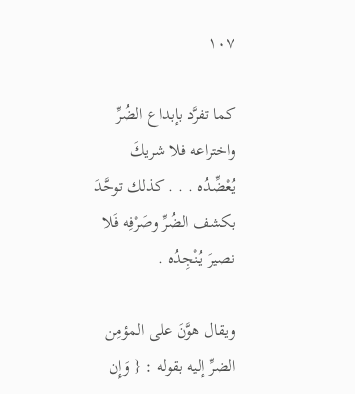١٠٧

كما تفرَّد بإبداع الضُرِّ واختراعه فلا شريكَ يُعْضِّدُه . . . كذلك توحَّدَ بكشف الضُرِّ وصَرْفِه فَلا نصيرَ يُنْجِدُه .

ويقال هوَّنَ على المؤمِن الضرِّ إليه بقوله : { وَإِن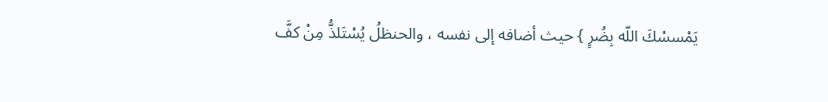يَمْسسْكَ اللّه بِضُرٍ } حيث أضافه إلى نفسه ، والحنظلُ يُسْتَلذُّ مِنْ كفَّ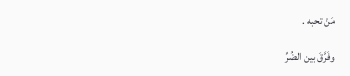مَنْ تحبه .

وفَرَّقَ بين الضُرِّ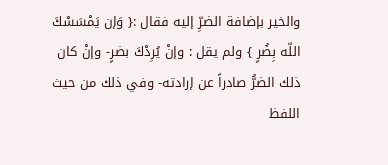والخير بإضافة الضرِّ إليه فقال :{ وَإن يَمْسَسْكَ اللّه بِضُرٍ } ولم يقل : وإنْ يُرِدْكَ بضرٍ- وإنْ كان ذلك الضرُّ صادراً عن إرادته- وفي ذلك من حيث اللفظ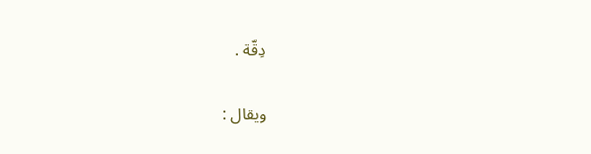دِقّة .

ويقال :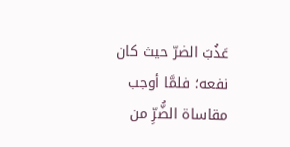عَذُبَ الضرّ حيث كان نفعه؛ فلمَّا أوجب مقاساة الضُّرِّ من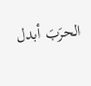الحرَبَ أبدل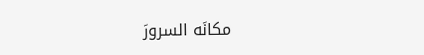مكانَه السرورَ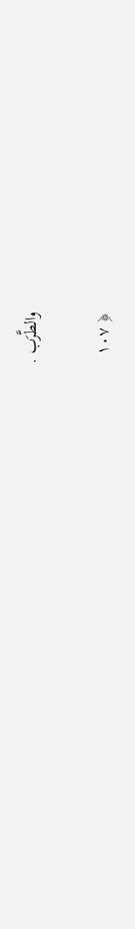والطَّرَب .

﴿ ١٠٧